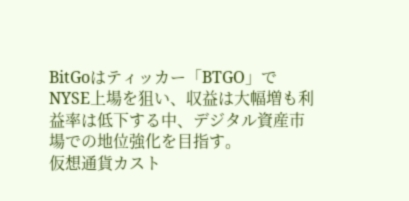BitGoはティッカー「BTGO」でNYSE上場を狙い、収益は大幅増も利益率は低下する中、デジタル資産市場での地位強化を目指す。
仮想通貨カスト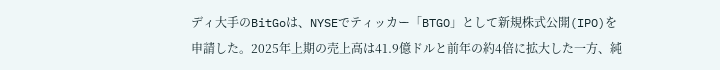ディ大手のBitGoは、NYSEでティッカー「BTGO」として新規株式公開(IPO)を申請した。2025年上期の売上高は41.9億ドルと前年の約4倍に拡大した一方、純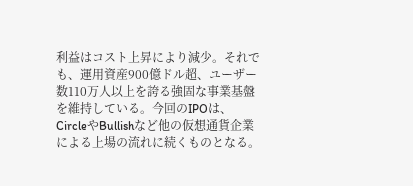利益はコスト上昇により減少。それでも、運用資産900億ドル超、ユーザー数110万人以上を誇る強固な事業基盤を維持している。今回のIPOは、CircleやBullishなど他の仮想通貨企業による上場の流れに続くものとなる。